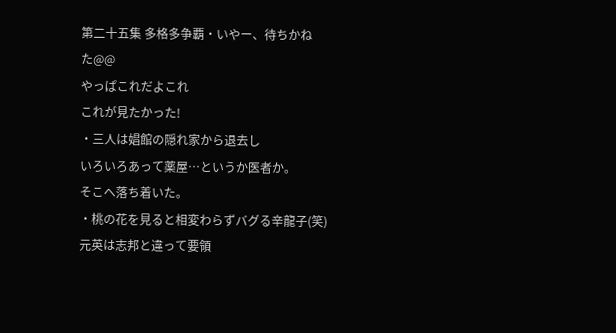第二十五集 多格多争覇・いやー、待ちかねた@@
やっぱこれだよこれ
これが見たかった!
・三人は娼館の隠れ家から退去し
いろいろあって薬屋…というか医者か。
そこへ落ち着いた。
・桃の花を見ると相変わらずバグる辛龍子(笑)
元英は志邦と違って要領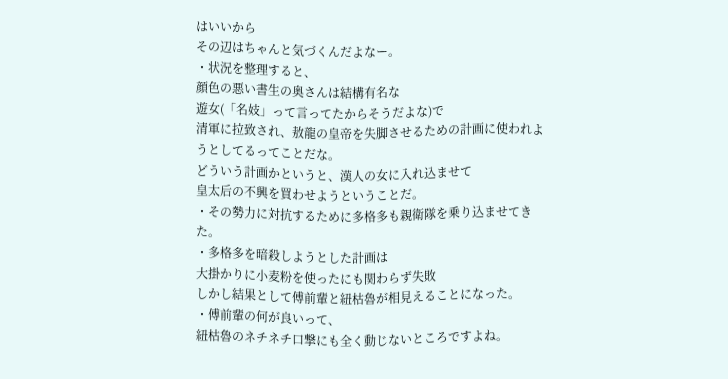はいいから
その辺はちゃんと気づくんだよなー。
・状況を整理すると、
顔色の悪い書生の奥さんは結構有名な
遊女(「名妓」って言ってたからそうだよな)で
清軍に拉致され、敖龍の皇帝を失脚させるための計画に使われようとしてるってことだな。
どういう計画かというと、漢人の女に入れ込ませて
皇太后の不興を買わせようということだ。
・その勢力に対抗するために多格多も親衛隊を乗り込ませてきた。
・多格多を暗殺しようとした計画は
大掛かりに小麦粉を使ったにも関わらず失敗
しかし結果として傅前輩と紐枯魯が相見えることになった。
・傅前輩の何が良いって、
紐枯魯のネチネチ口撃にも全く動じないところですよね。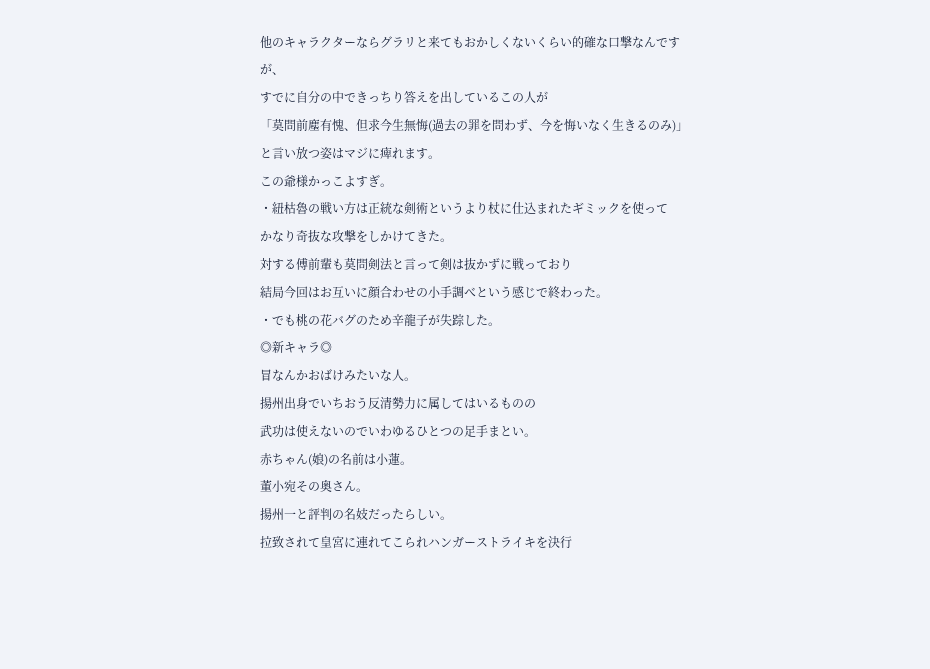他のキャラクターならグラリと来てもおかしくないくらい的確な口撃なんですが、
すでに自分の中できっちり答えを出しているこの人が
「莫問前塵有愧、但求今生無悔(過去の罪を問わず、今を悔いなく生きるのみ)」と言い放つ姿はマジに痺れます。
この爺様かっこよすぎ。
・紐枯魯の戦い方は正統な剣術というより杖に仕込まれたギミックを使って
かなり奇抜な攻撃をしかけてきた。
対する傅前輩も莫問剣法と言って剣は抜かずに戦っており
結局今回はお互いに顔合わせの小手調べという感じで終わった。
・でも桃の花バグのため辛龍子が失踪した。
◎新キャラ◎
冒なんかおばけみたいな人。
揚州出身でいちおう反清勢力に属してはいるものの
武功は使えないのでいわゆるひとつの足手まとい。
赤ちゃん(娘)の名前は小蓮。
董小宛その奥さん。
揚州一と評判の名妓だったらしい。
拉致されて皇宮に連れてこられハンガーストライキを決行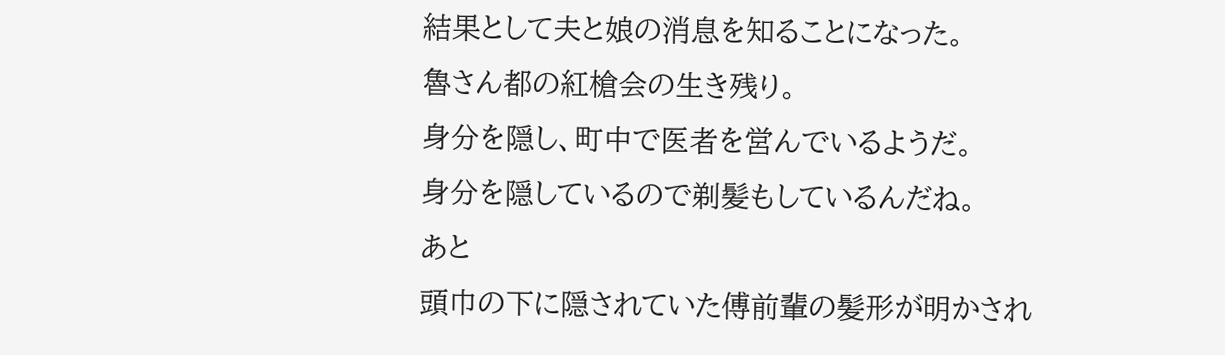結果として夫と娘の消息を知ることになった。
魯さん都の紅槍会の生き残り。
身分を隠し、町中で医者を営んでいるようだ。
身分を隠しているので剃髪もしているんだね。
あと
頭巾の下に隠されていた傅前輩の髪形が明かされ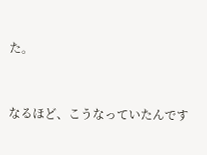た。



なるほど、こうなっていたんです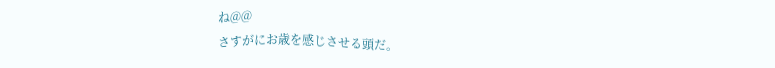ね@@
さすがにお歳を感じさせる頭だ。